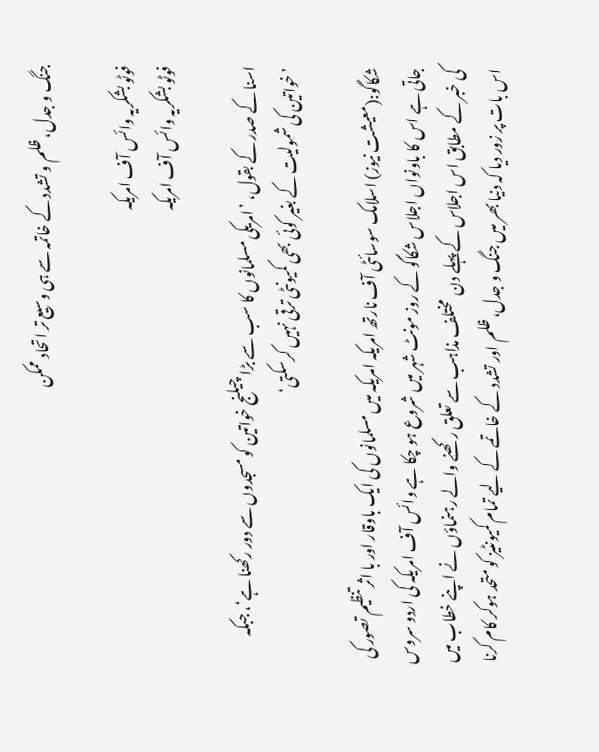جنگ و جدل، ظلم و تشدد کے خاتمہ سے ہی وسیع تر اتحاد ممکن

فوٹو بشکریہ وائس آف امریکہ
فوٹو بشکریہ وائس آف امریکہ

اسنا کے صدر کے بقول، ’امریکی مسلمانوں کا سب سے بڑا چیلنج خواتین کو مسجدوں سے دور رکھنا ہے‘، جبکہ ’خواتین کی شمولیت کے بغیر کوئی بھی کمیونٹی ترقی نہیں کرسکتی‘

شکاگو:(معیشت نیوز) اسلامک سوسائٹی آف نارتھ امریکہ امریکہ میں مسلمانوں کی ایک باوقار اور با اثر تنظیم تصور کی جاتی ہے اس کا باونواں اجلاس شکاگو کے روز مونٹ شہر میں شروع ہو چکا ہے وائس آف امریکہ کی اردو سروس کی خبر کے مطابق اس اجلاس کے پہلے دن  مختلف مذاہب سے تعلق رکھنے والے رہنماؤں نے اپنے خطاب میں اس بات پر زور دیا کہ دنیا بھر میں جنگ و جدل، ظلم اور تشدد کے خاتمے کے لیے تمام کمیونٹیز کو متحد ہوکر کام کرنا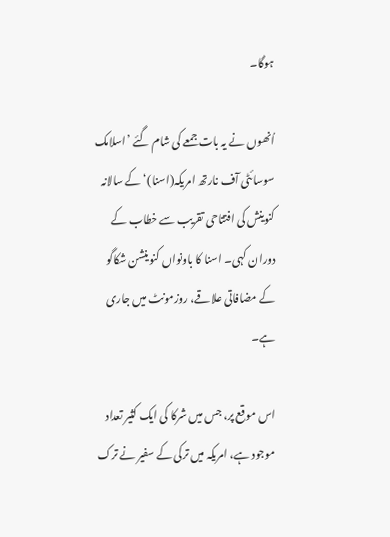ہوگا۔

اُنھوں نے یہ بات جمعے کی شام گئے ’اسلامک سوسائٹی آف نارتھ امریکہ(اسنا)‘ کے سالانہ کنوینش کی افتتاحی تقریب سے خطاب کے دوران کہی۔ اسنا کا باونواں کنوینشن شکاگو کے مضافاتی علاقے، روزمونٹ میں جاری ہے۔

اس موقع پر، جس میں شرکا کی ایک کثیر تعداد موجود ہے، امریکہ میں ترکی کے سفیر نے ترک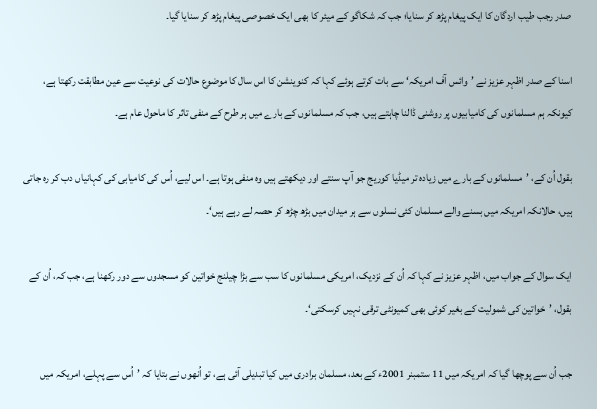صدر رجب طیب اردگان کا ایک پیغام پڑھ کر سنایا؛ جب کہ شکاگو کے میئر کا بھی ایک خصوصی پیغام پڑھ کر سنایا گیا۔

اسنا کے صدر اظہر عزیز نے ’وائس آف امریکہ‘ سے بات کرتے ہوئے کہا کہ کنوینشن کا اس سال کا موضوع حالات کی نوعیت سے عین مطابقت رکھتا ہے، کیونکہ ہم مسلمانوں کی کامیابیوں پر روشنی ڈالنا چاہتے ہیں، جب کہ مسلمانوں کے بارے میں ہر طرح کے منفی تاثر کا ماحول عام ہے۔

بقول اُن کے، ’مسلمانوں کے بارے میں زیادہ تر میڈیا کوریج جو آپ سنتے اور دیکھتے ہیں وہ منفی ہوتا ہے۔ اس لیے، اُس کی کامیابی کی کہانیاں دب کر رہ جاتی ہیں، حالانکہ امریکہ میں بسنے والے مسلمان کئی نسلوں سے ہر میدان میں بڑھ چڑھ کر حصہ لے رہے ہیں‘۔

ایک سوال کے جواب میں، اظہر عزیز نے کہا کہ اُن کے نزدیک، امریکی مسلمانوں کا سب سے بڑا چیلنج خواتین کو مسجدوں سے دور رکھنا ہے، جب کہ، اُن کے بقول، ’خواتین کی شمولیت کے بغیر کوئی بھی کمیونٹی ترقی نہیں کرسکتی‘۔

جب اُن سے پوچھا گیا کہ امریکہ میں 11 ستمبنر 2001ء کے بعد، مسلمان برادری میں کیا تبدیلی آئی ہے، تو اُنھوں نے بتایا کہ ’اُس سے پہلے، امریکہ میں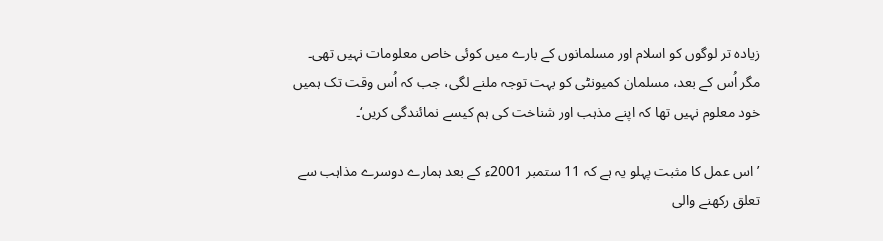زیادہ تر لوگوں کو اسلام اور مسلمانوں کے بارے میں کوئی خاص معلومات نہیں تھی۔ مگر اُس کے بعد، مسلمان کمیونٹی کو بہت توجہ ملنے لگی، جب کہ اُس وقت تک ہمیں خود معلوم نہیں تھا کہ اپنے مذہب اور شناخت کی ہم کیسے نمائندگی کریں‘۔

’اس عمل کا مثبت پہلو یہ ہے کہ 11 ستمبر 2001ء کے بعد ہمارے دوسرے مذاہب سے تعلق رکھنے والی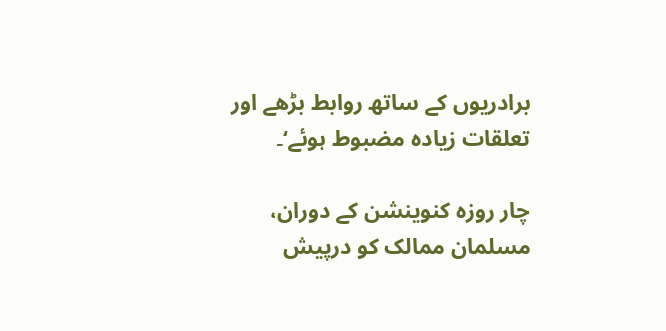برادریوں کے ساتھ روابط بڑھے اور تعلقات زیادہ مضبوط ہوئے‘۔

چار روزہ کنوینشن کے دوران، مسلمان ممالک کو درپیش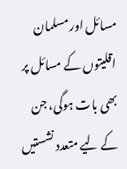مسائل اور مسلمان اقلیتوں کے مسائل پر بھی بات ہوگی، جن کے لیے متعدد نشستیں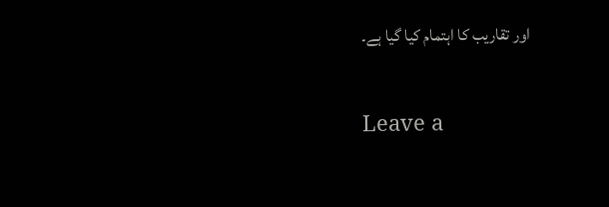اور تقاریب کا اہتمام کیا گیا ہے۔

Leave a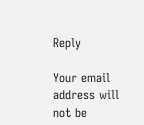Reply

Your email address will not be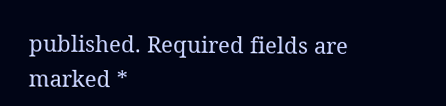published. Required fields are marked *